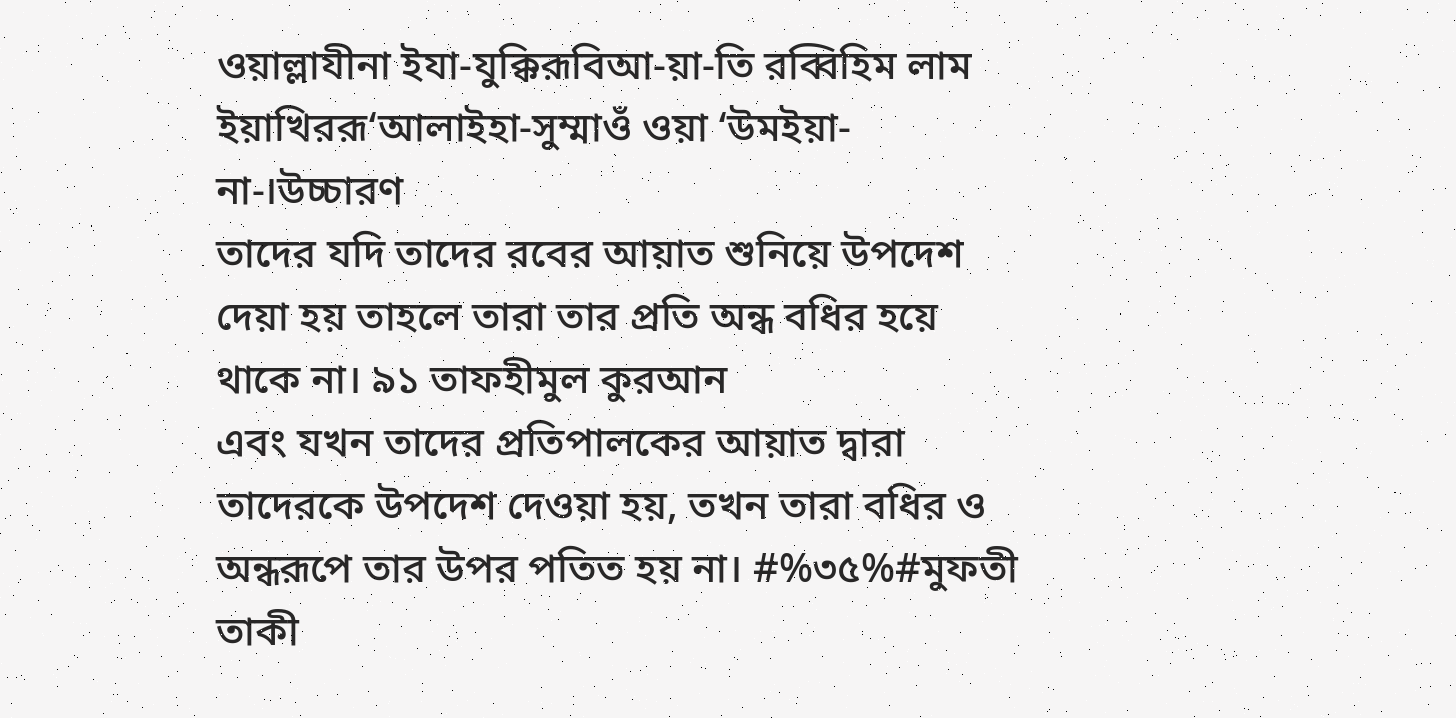ওয়াল্লাযীনা ইযা-যুক্কিরূবিআ-য়া-তি রব্বিহিম লাম ইয়াখিররূ‘আলাইহা-সুম্মাওঁ ওয়া ‘উমইয়া-না-।উচ্চারণ
তাদের যদি তাদের রবের আয়াত শুনিয়ে উপদেশ দেয়া হয় তাহলে তারা তার প্রতি অন্ধ বধির হয়ে থাকে না। ৯১ তাফহীমুল কুরআন
এবং যখন তাদের প্রতিপালকের আয়াত দ্বারা তাদেরকে উপদেশ দেওয়া হয়, তখন তারা বধির ও অন্ধরূপে তার উপর পতিত হয় না। #%৩৫%#মুফতী তাকী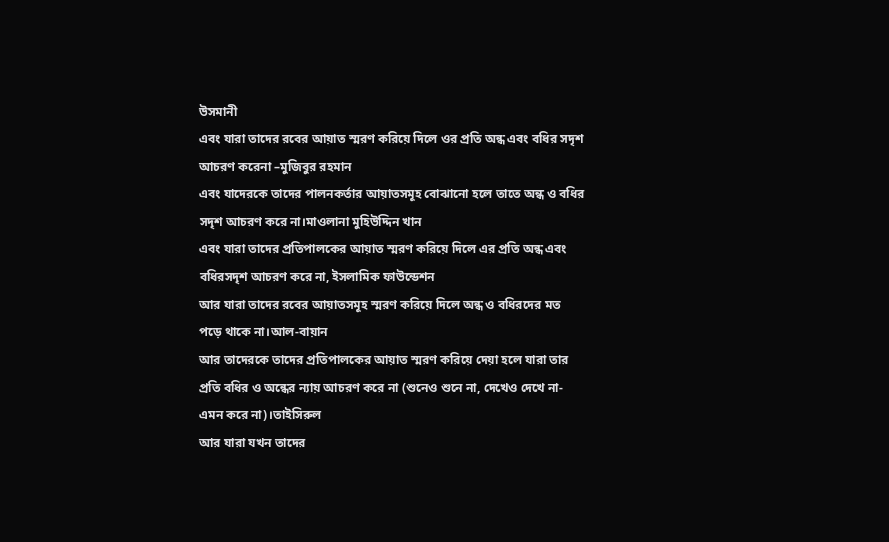উসমানী
এবং যারা তাদের রবের আয়াত স্মরণ করিয়ে দিলে ওর প্রতি অন্ধ এবং বধির সদৃশ আচরণ করেনা –মুজিবুর রহমান
এবং যাদেরকে তাদের পালনকর্তার আয়াতসমূহ বোঝানো হলে তাতে অন্ধ ও বধির সদৃশ আচরণ করে না।মাওলানা মুহিউদ্দিন খান
এবং যারা তাদের প্রতিপালকের আয়াত স্মরণ করিয়ে দিলে এর প্রতি অন্ধ এবং বধিরসদৃশ আচরণ করে না, ইসলামিক ফাউন্ডেশন
আর যারা তাদের রবের আয়াতসমূহ স্মরণ করিয়ে দিলে অন্ধ ও বধিরদের মত পড়ে থাকে না।আল-বায়ান
আর তাদেরকে তাদের প্রতিপালকের আয়াত স্মরণ করিয়ে দেয়া হলে যারা তার প্রতি বধির ও অন্ধের ন্যায় আচরণ করে না (শুনেও শুনে না, দেখেও দেখে না- এমন করে না)।তাইসিরুল
আর যারা যখন তাদের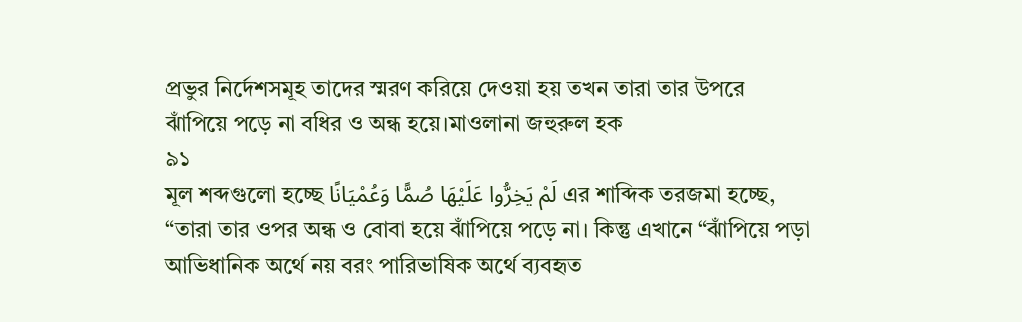প্রভুর নির্দেশসমূহ তাদের স্মরণ করিয়ে দেওয়া হয় তখন তারা তার উপরে ঝাঁপিয়ে পড়ে না বধির ও অন্ধ হয়ে।মাওলানা জহুরুল হক
৯১
মূল শব্দগুলো হচ্ছে لَمْ يَخِرُّوا عَلَيْهَا صُمًّا وَعُمْيَانًا এর শাব্দিক তরজমা হচ্ছে, “তারা তার ওপর অন্ধ ও বোবা হয়ে ঝাঁপিয়ে পড়ে না। কিন্তু এখানে “ঝাঁপিয়ে পড়া আভিধানিক অর্থে নয় বরং পারিভাষিক অর্থে ব্যবহৃত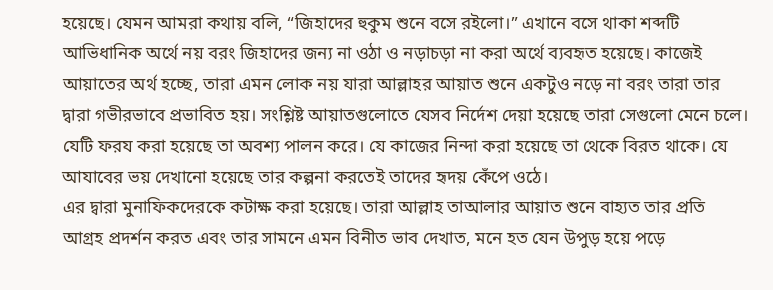হয়েছে। যেমন আমরা কথায় বলি, “জিহাদের হুকুম শুনে বসে রইলো।” এখানে বসে থাকা শব্দটি আভিধানিক অর্থে নয় বরং জিহাদের জন্য না ওঠা ও নড়াচড়া না করা অর্থে ব্যবহৃত হয়েছে। কাজেই আয়াতের অর্থ হচ্ছে, তারা এমন লোক নয় যারা আল্লাহর আয়াত শুনে একটুও নড়ে না বরং তারা তার দ্বারা গভীরভাবে প্রভাবিত হয়। সংশ্লিষ্ট আয়াতগুলোতে যেসব নির্দেশ দেয়া হয়েছে তারা সেগুলো মেনে চলে। যেটি ফরয করা হয়েছে তা অবশ্য পালন করে। যে কাজের নিন্দা করা হয়েছে তা থেকে বিরত থাকে। যে আযাবের ভয় দেখানো হয়েছে তার কল্পনা করতেই তাদের হৃদয় কেঁপে ওঠে।
এর দ্বারা মুনাফিকদেরকে কটাক্ষ করা হয়েছে। তারা আল্লাহ তাআলার আয়াত শুনে বাহ্যত তার প্রতি আগ্রহ প্রদর্শন করত এবং তার সামনে এমন বিনীত ভাব দেখাত, মনে হত যেন উপুড় হয়ে পড়ে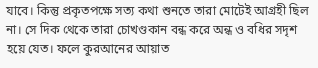যাবে। কিন্তু প্রকৃতপক্ষে সত্য কথা শুনতে তারা মোটেই আগ্রহী ছিল না। সে দিক থেকে তারা চোখণ্ডকান বন্ধ করে অন্ধ ও বধির সদৃশ হয়ে যেত। ফলে কুরআনের আয়াত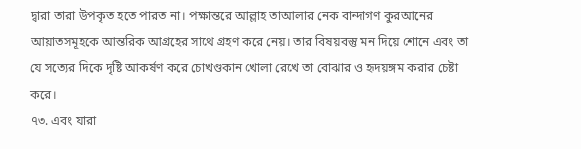দ্বারা তারা উপকৃত হতে পারত না। পক্ষান্তরে আল্লাহ তাআলার নেক বান্দাগণ কুরআনের আয়াতসমূহকে আন্তরিক আগ্রহের সাথে গ্রহণ করে নেয়। তার বিষয়বস্তু মন দিয়ে শোনে এবং তা যে সত্যের দিকে দৃষ্টি আকর্ষণ করে চোখণ্ডকান খোলা রেখে তা বোঝার ও হৃদয়ঙ্গম করার চেষ্টা করে।
৭৩. এবং যারা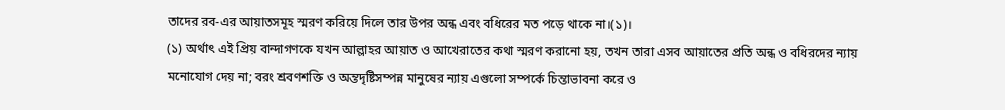তাদের রব-এর আয়াতসমূহ স্মরণ করিয়ে দিলে তার উপর অন্ধ এবং বধিরের মত পড়ে থাকে না।(১)।
(১) অর্থাৎ এই প্রিয় বান্দাগণকে যখন আল্লাহর আয়াত ও আখেরাতের কথা স্মরণ করানো হয়, তখন তারা এসব আয়াতের প্রতি অন্ধ ও বধিরদের ন্যায় মনোযোগ দেয় না; বরং শ্রবণশক্তি ও অন্তদৃষ্টিসম্পন্ন মানুষের ন্যায় এগুলো সম্পর্কে চিন্তাভাবনা করে ও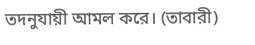তদনুযায়ী আমল করে। (তাবারী)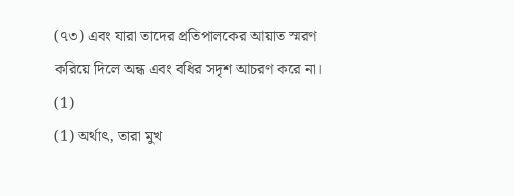(৭৩) এবং যারা তাদের প্রতিপালকের আয়াত স্মরণ করিয়ে দিলে অন্ধ এবং বধির সদৃশ আচরণ করে না। (1)
(1) অর্থাৎ, তারা মুখ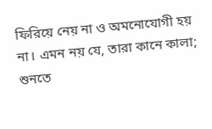ফিরিয়ে নেয় না ও অমনোযোগী হয় না। এমন নয় যে, তারা কানে কালা; শুনতে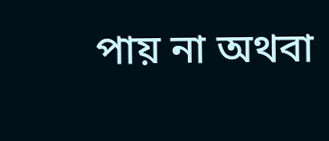পায় না অথবা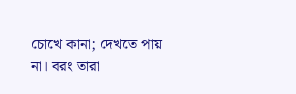চোখে কানা; দেখতে পায় না। বরং তারা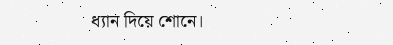ধ্যান দিয়ে শোনে।